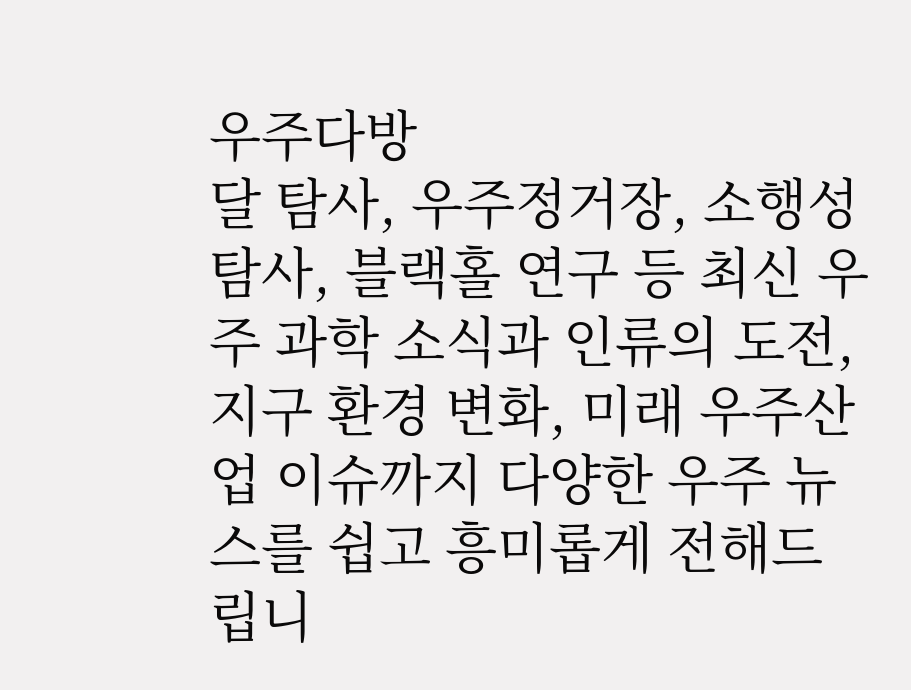우주다방
달 탐사, 우주정거장, 소행성 탐사, 블랙홀 연구 등 최신 우주 과학 소식과 인류의 도전, 지구 환경 변화, 미래 우주산업 이슈까지 다양한 우주 뉴스를 쉽고 흥미롭게 전해드립니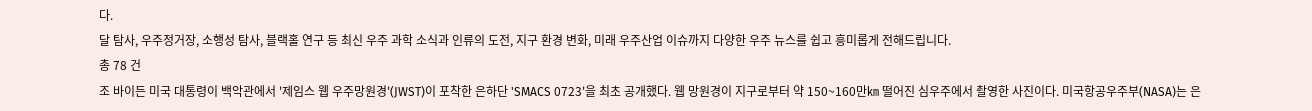다.
달 탐사, 우주정거장, 소행성 탐사, 블랙홀 연구 등 최신 우주 과학 소식과 인류의 도전, 지구 환경 변화, 미래 우주산업 이슈까지 다양한 우주 뉴스를 쉽고 흥미롭게 전해드립니다.
총 78 건
조 바이든 미국 대통령이 백악관에서 '제임스 웹 우주망원경'(JWST)이 포착한 은하단 'SMACS 0723'을 최초 공개했다. 웹 망원경이 지구로부터 약 150~160만㎞ 떨어진 심우주에서 촬영한 사진이다. 미국항공우주부(NASA)는 은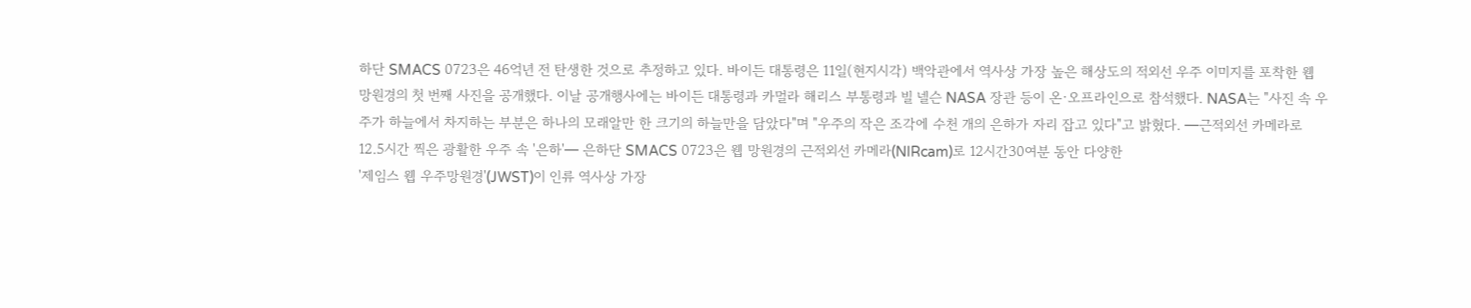하단 SMACS 0723은 46억년 전 탄생한 것으로 추정하고 있다. 바이든 대통령은 11일(현지시각) 백악관에서 역사상 가장 높은 해상도의 적외선 우주 이미지를 포착한 웹 망원경의 첫 번째 사진을 공개했다. 이날 공개행사에는 바이든 대통령과 카멀라 해리스 부통령과 빌 넬슨 NASA 장관 등이 온·오프라인으로 참석했다. NASA는 "사진 속 우주가 하늘에서 차지하는 부분은 하나의 모래알만 한 크기의 하늘만을 담았다"며 "우주의 작은 조각에 수천 개의 은하가 자리 잡고 있다"고 밝혔다. ━근적외선 카메라로 12.5시간 찍은 광활한 우주 속 '은하'━ 은하단 SMACS 0723은 웹 망원경의 근적외선 카메라(NIRcam)로 12시간30여분 동안 다양한
'제임스 웹 우주망원경'(JWST)이 인류 역사상 가장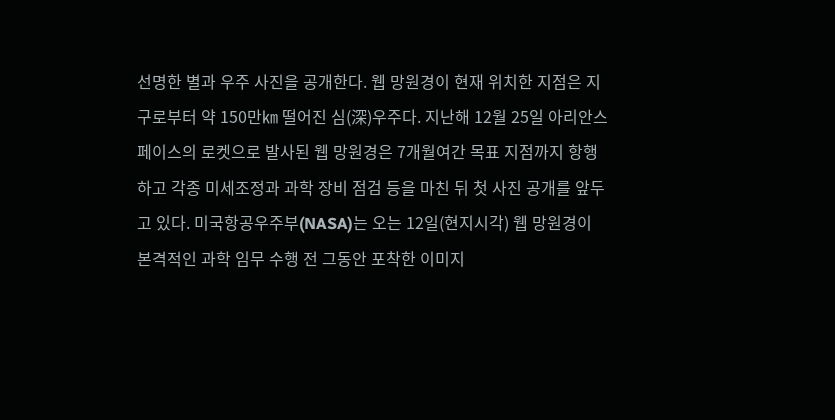선명한 별과 우주 사진을 공개한다. 웹 망원경이 현재 위치한 지점은 지구로부터 약 150만㎞ 떨어진 심(深)우주다. 지난해 12월 25일 아리안스페이스의 로켓으로 발사된 웹 망원경은 7개월여간 목표 지점까지 항행하고 각종 미세조정과 과학 장비 점검 등을 마친 뒤 첫 사진 공개를 앞두고 있다. 미국항공우주부(NASA)는 오는 12일(현지시각) 웹 망원경이 본격적인 과학 임무 수행 전 그동안 포착한 이미지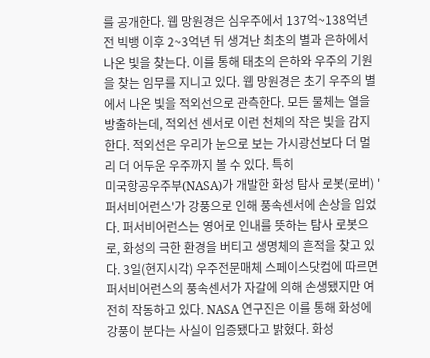를 공개한다. 웹 망원경은 심우주에서 137억~138억년 전 빅뱅 이후 2~3억년 뒤 생겨난 최초의 별과 은하에서 나온 빛을 찾는다. 이를 통해 태초의 은하와 우주의 기원을 찾는 임무를 지니고 있다. 웹 망원경은 초기 우주의 별에서 나온 빛을 적외선으로 관측한다. 모든 물체는 열을 방출하는데, 적외선 센서로 이런 천체의 작은 빛을 감지한다. 적외선은 우리가 눈으로 보는 가시광선보다 더 멀리 더 어두운 우주까지 볼 수 있다. 특히
미국항공우주부(NASA)가 개발한 화성 탐사 로봇(로버) '퍼서비어런스'가 강풍으로 인해 풍속센서에 손상을 입었다. 퍼서비어런스는 영어로 인내를 뜻하는 탐사 로봇으로, 화성의 극한 환경을 버티고 생명체의 흔적을 찾고 있다. 3일(현지시각) 우주전문매체 스페이스닷컴에 따르면 퍼서비어런스의 풍속센서가 자갈에 의해 손생됐지만 여전히 작동하고 있다. NASA 연구진은 이를 통해 화성에 강풍이 분다는 사실이 입증됐다고 밝혔다. 화성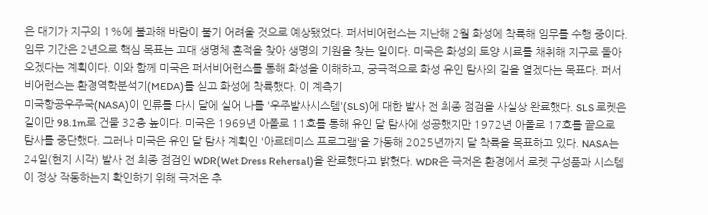은 대기가 지구의 1%에 불과해 바람이 불기 어려울 것으로 예상됐었다. 퍼서비어런스는 지난해 2월 화성에 착륙해 임무를 수행 중이다. 임무 기간은 2년으로 핵심 목표는 고대 생명체 흔적을 찾아 생명의 기원을 찾는 일이다. 미국은 화성의 토양 시료를 채취해 지구로 돌아오겠다는 계획이다. 이와 함께 미국은 퍼서비어런스를 통해 화성을 이해하고, 궁극적으로 화성 유인 탐사의 길을 열겠다는 목표다. 퍼서비어런스는 환경역학분석기(MEDA)를 싣고 화성에 착륙했다. 이 계측기
미국항공우주국(NASA)이 인류를 다시 달에 실어 나를 '우주발사시스템'(SLS)에 대한 발사 전 최종 점검을 사실상 완료했다. SLS 로켓은 길이만 98.1m로 건물 32층 높이다. 미국은 1969년 아폴로 11호를 통해 유인 달 탐사에 성공했지만 1972년 아폴로 17호를 끝으로 탐사를 중단했다. 그러나 미국은 유인 달 탐사 계획인 '아르테미스 프로그램'을 가동해 2025년까지 달 착륙을 목표하고 있다. NASA는 24일(현지 시각) 발사 전 최종 점검인 WDR(Wet Dress Rehersal)을 완료했다고 밝혔다. WDR은 극저온 환경에서 로켓 구성품과 시스템이 정상 작동하는지 확인하기 위해 극저온 추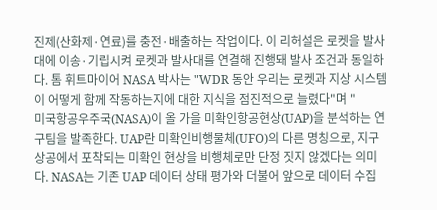진제(산화제·연료)를 충전·배출하는 작업이다. 이 리허설은 로켓을 발사대에 이송·기립시켜 로켓과 발사대를 연결해 진행돼 발사 조건과 동일하다. 톰 휘트마이어 NASA 박사는 "WDR 동안 우리는 로켓과 지상 시스템이 어떻게 함께 작동하는지에 대한 지식을 점진적으로 늘렸다"며 "
미국항공우주국(NASA)이 올 가을 미확인항공현상(UAP)을 분석하는 연구팀을 발족한다. UAP란 미확인비행물체(UFO)의 다른 명칭으로, 지구 상공에서 포착되는 미확인 현상을 비행체로만 단정 짓지 않겠다는 의미다. NASA는 기존 UAP 데이터 상태 평가와 더불어 앞으로 데이터 수집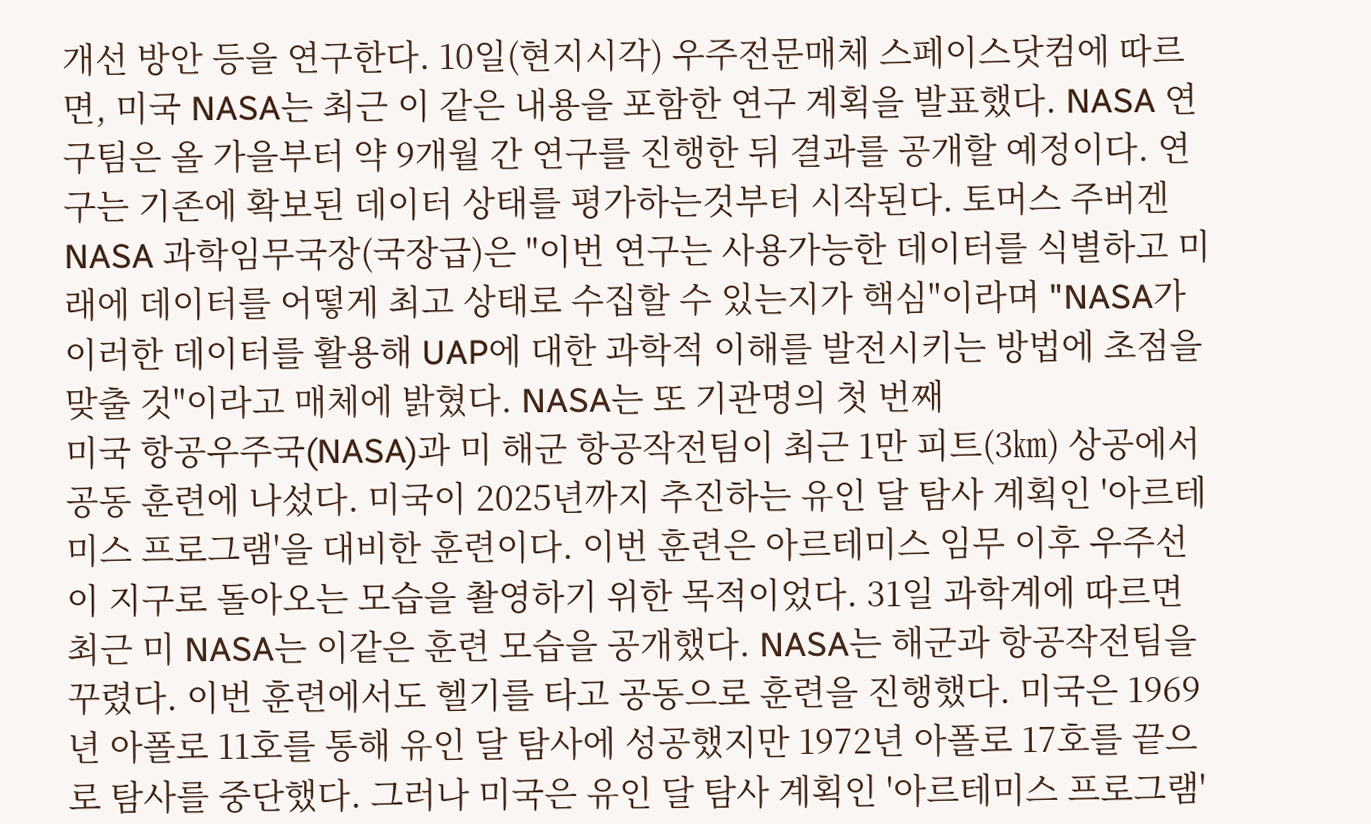개선 방안 등을 연구한다. 10일(현지시각) 우주전문매체 스페이스닷컴에 따르면, 미국 NASA는 최근 이 같은 내용을 포함한 연구 계획을 발표했다. NASA 연구팀은 올 가을부터 약 9개월 간 연구를 진행한 뒤 결과를 공개할 예정이다. 연구는 기존에 확보된 데이터 상태를 평가하는것부터 시작된다. 토머스 주버겐 NASA 과학임무국장(국장급)은 "이번 연구는 사용가능한 데이터를 식별하고 미래에 데이터를 어떻게 최고 상태로 수집할 수 있는지가 핵심"이라며 "NASA가 이러한 데이터를 활용해 UAP에 대한 과학적 이해를 발전시키는 방법에 초점을 맞출 것"이라고 매체에 밝혔다. NASA는 또 기관명의 첫 번째
미국 항공우주국(NASA)과 미 해군 항공작전팀이 최근 1만 피트(3㎞) 상공에서 공동 훈련에 나섰다. 미국이 2025년까지 추진하는 유인 달 탐사 계획인 '아르테미스 프로그램'을 대비한 훈련이다. 이번 훈련은 아르테미스 임무 이후 우주선이 지구로 돌아오는 모습을 촬영하기 위한 목적이었다. 31일 과학계에 따르면 최근 미 NASA는 이같은 훈련 모습을 공개했다. NASA는 해군과 항공작전팀을 꾸렸다. 이번 훈련에서도 헬기를 타고 공동으로 훈련을 진행했다. 미국은 1969년 아폴로 11호를 통해 유인 달 탐사에 성공했지만 1972년 아폴로 17호를 끝으로 탐사를 중단했다. 그러나 미국은 유인 달 탐사 계획인 '아르테미스 프로그램'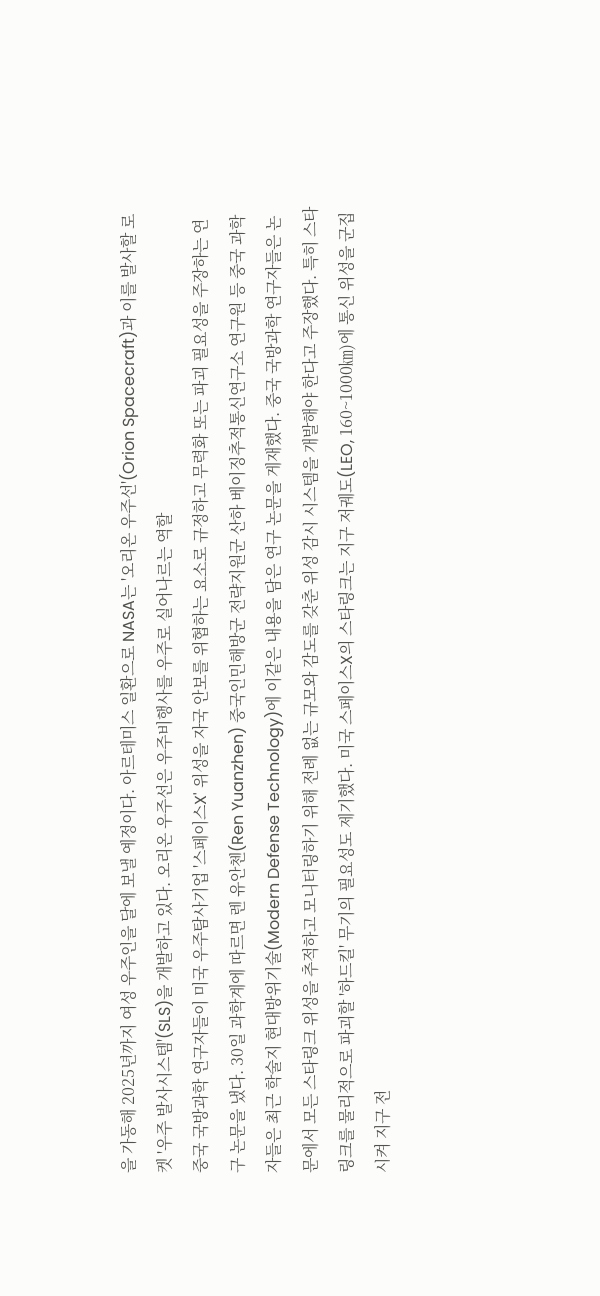을 가동해 2025년까지 여성 우주인을 달에 보낼 예정이다. 아르테미스 일환으로 NASA는 '오리온 우주선'(Orion Spacecraft)과 이를 발사할 로켓 '우주 발사시스템'(SLS)을 개발하고 있다. 오리온 우주선은 우주비행사를 우주로 실어나르는 역할
중국 국방과학 연구자들이 미국 우주탐사기업 '스페이스X' 위성을 자국 안보를 위협하는 요소로 규정하고 무력화 또는 파괴 필요성을 주장하는 연구 논문을 냈다. 30일 과학계에 따르면 렌 유안첸(Ren Yuanzhen) 중국인민해방군 전략지원군 산하 베이징추적통신연구소 연구원 등 중국 과학자들은 최근 학술지 현대방위기술(Modern Defense Technology)에 이같은 내용을 담은 연구 논문을 게재했다. 중국 국방과학 연구자들은 논문에서 모든 스타링크 위성을 추적하고 모니터링하기 위해 전례 없는 규모와 감도를 갖춘 위성 감시 시스템을 개발해야 한다고 주장했다. 특히 스타링크를 물리적으로 파괴할 '하드킬' 무기의 필요성도 제기했다. 미국 스페이스X의 스타링크는 지구 저궤도(LEO, 160~1000㎞)에 통신 위성을 군집시켜 지구 전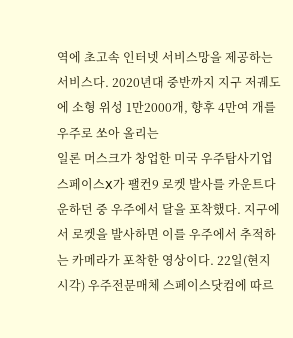역에 초고속 인터넷 서비스망을 제공하는 서비스다. 2020년대 중반까지 지구 저궤도에 소형 위성 1만2000개, 향후 4만여 개를 우주로 쏘아 올리는
일론 머스크가 창업한 미국 우주탐사기업 스페이스X가 팰컨9 로켓 발사를 카운트다운하던 중 우주에서 달을 포착했다. 지구에서 로켓을 발사하면 이를 우주에서 추적하는 카메라가 포착한 영상이다. 22일(현지시각) 우주전문매체 스페이스닷컴에 따르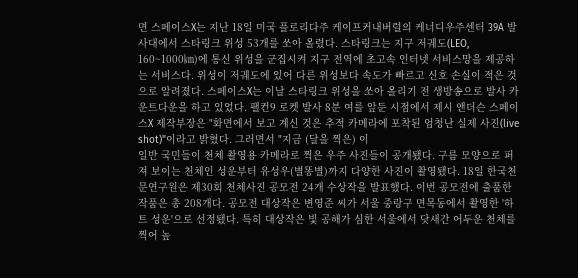면 스페이스X는 지난 18일 미국 플로리다주 케이프커내버럴의 케너디우주센터 39A 발사대에서 스타링크 위성 53개를 쏘아 올렸다. 스타링크는 지구 저궤도(LEO, 160~1000㎞)에 통신 위성을 군집시켜 지구 전역에 초고속 인터넷 서비스망을 제공하는 서비스다. 위성이 저궤도에 있어 다른 위성보다 속도가 빠르고 신호 손실이 적은 것으로 알려졌다. 스페이스X는 이날 스타링크 위성을 쏘아 올리기 전 생방송으로 발사 카운트다운을 하고 있었다. 팰컨9 로켓 발사 8분 여를 앞둔 시점에서 제시 앤더슨 스페이스X 제작부장은 "화면에서 보고 계신 것은 추적 카메라에 포착된 엄청난 실제 사진(live shot)"이라고 밝혔다. 그러면서 "지금 (달을 찍은) 이
일반 국민들이 천체 촬영용 카메라로 찍은 우주 사진들이 공개됐다. 구름 모양으로 퍼져 보이는 천체인 성운부터 유성우(별똥별)까지 다양한 사진이 촬영됐다. 18일 한국천문연구원은 제30회 천체사진 공모전 24개 수상작을 발표했다. 이번 공모전에 출품한 작품은 총 208개다. 공모전 대상작은 변영준 씨가 서울 중랑구 면목동에서 촬영한 '하트 성운'으로 선정됐다. 특히 대상작은 빛 공해가 심한 서울에서 닷새간 어두운 천체를 찍어 높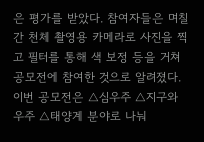은 평가를 받았다. 참여자들은 며칠간 천체 촬영용 카메라로 사진을 찍고 필터를 통해 색 보정 등을 거쳐 공모전에 참여한 것으로 알려졌다. 이번 공모전은 △심우주 △지구와 우주 △태양계 분야로 나눠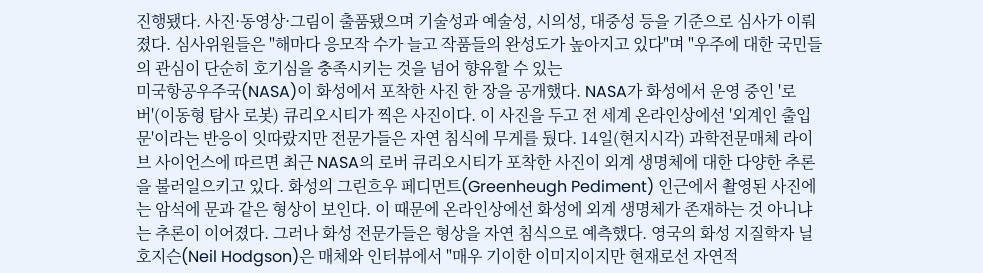진행됐다. 사진·동영상·그림이 출품됐으며 기술성과 예술성, 시의성, 대중성 등을 기준으로 심사가 이뤄졌다. 심사위원들은 "해마다 응모작 수가 늘고 작품들의 완성도가 높아지고 있다"며 "우주에 대한 국민들의 관심이 단순히 호기심을 충족시키는 것을 넘어 향유할 수 있는
미국항공우주국(NASA)이 화성에서 포착한 사진 한 장을 공개했다. NASA가 화성에서 운영 중인 '로버'(이동형 탐사 로봇) 큐리오시티가 찍은 사진이다. 이 사진을 두고 전 세계 온라인상에선 '외계인 출입문'이라는 반응이 잇따랐지만 전문가들은 자연 침식에 무게를 뒀다. 14일(현지시각) 과학전문매체 라이브 사이언스에 따르면 최근 NASA의 로버 큐리오시티가 포착한 사진이 외계 생명체에 대한 다양한 추론을 불러일으키고 있다. 화성의 그린흐우 페디먼트(Greenheugh Pediment) 인근에서 촬영된 사진에는 암석에 문과 같은 형상이 보인다. 이 때문에 온라인상에선 화성에 외계 생명체가 존재하는 것 아니냐는 추론이 이어졌다. 그러나 화성 전문가들은 형상을 자연 침식으로 예측했다. 영국의 화성 지질학자 닐 호지슨(Neil Hodgson)은 매체와 인터뷰에서 "매우 기이한 이미지이지만 현재로선 자연적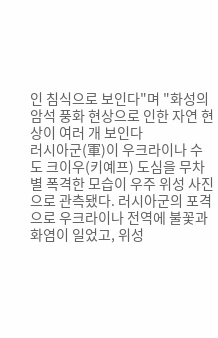인 침식으로 보인다"며 "화성의 암석 풍화 현상으로 인한 자연 현상이 여러 개 보인다
러시아군(軍)이 우크라이나 수도 크이우(키예프) 도심을 무차별 폭격한 모습이 우주 위성 사진으로 관측됐다. 러시아군의 포격으로 우크라이나 전역에 불꽃과 화염이 일었고, 위성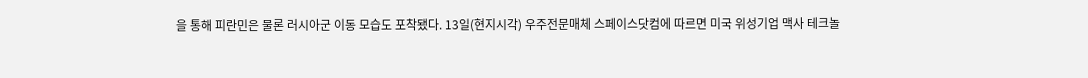을 통해 피란민은 물론 러시아군 이동 모습도 포착됐다. 13일(현지시각) 우주전문매체 스페이스닷컴에 따르면 미국 위성기업 맥사 테크놀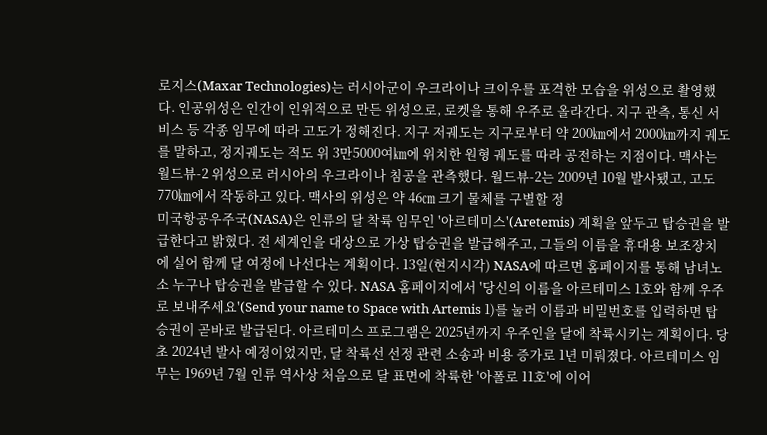로지스(Maxar Technologies)는 러시아군이 우크라이나 크이우를 포격한 모습을 위성으로 촬영했다. 인공위성은 인간이 인위적으로 만든 위성으로, 로켓을 통해 우주로 올라간다. 지구 관측, 통신 서비스 등 각종 임무에 따라 고도가 정해진다. 지구 저궤도는 지구로부터 약 200㎞에서 2000㎞까지 궤도를 말하고, 정지궤도는 적도 위 3만5000여㎞에 위치한 원형 궤도를 따라 공전하는 지점이다. 맥사는 월드뷰-2 위성으로 러시아의 우크라이나 침공을 관측했다. 월드뷰-2는 2009년 10월 발사됐고, 고도 770㎞에서 작동하고 있다. 맥사의 위성은 약 46㎝ 크기 물체를 구별할 정
미국항공우주국(NASA)은 인류의 달 착륙 임무인 '아르테미스'(Aretemis) 계획을 앞두고 탑승권을 발급한다고 밝혔다. 전 세계인을 대상으로 가상 탑승권을 발급해주고, 그들의 이름을 휴대용 보조장치에 실어 함께 달 여정에 나선다는 계획이다. 13일(현지시각) NASA에 따르면 홈페이지를 통해 남녀노소 누구나 탑승권을 발급할 수 있다. NASA 홈페이지에서 '당신의 이름을 아르테미스 1호와 함께 우주로 보내주세요'(Send your name to Space with Artemis 1)를 눌러 이름과 비밀번호를 입력하면 탑승권이 곧바로 발급된다. 아르테미스 프로그램은 2025년까지 우주인을 달에 착륙시키는 계획이다. 당초 2024년 발사 예정이었지만, 달 착륙선 선정 관련 소송과 비용 증가로 1년 미뤄졌다. 아르테미스 임무는 1969년 7월 인류 역사상 처음으로 달 표면에 착륙한 '아폴로 11호'에 이어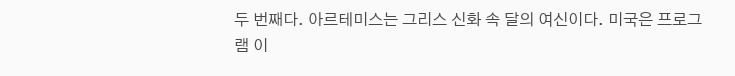두 번째다. 아르테미스는 그리스 신화 속 달의 여신이다. 미국은 프로그램 이